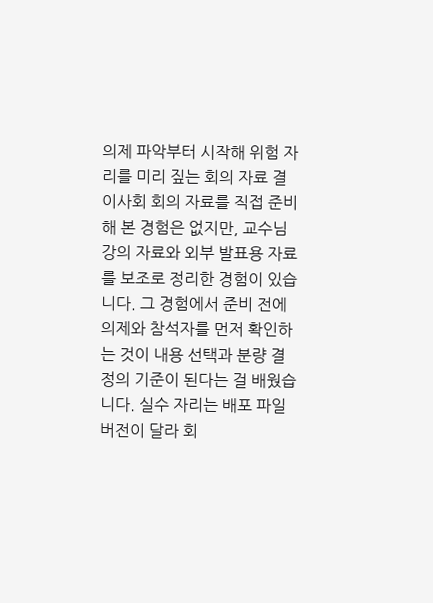의제 파악부터 시작해 위험 자리를 미리 짚는 회의 자료 결
이사회 회의 자료를 직접 준비해 본 경험은 없지만, 교수님 강의 자료와 외부 발표용 자료를 보조로 정리한 경험이 있습니다. 그 경험에서 준비 전에 의제와 참석자를 먼저 확인하는 것이 내용 선택과 분량 결정의 기준이 된다는 걸 배웠습니다. 실수 자리는 배포 파일 버전이 달라 회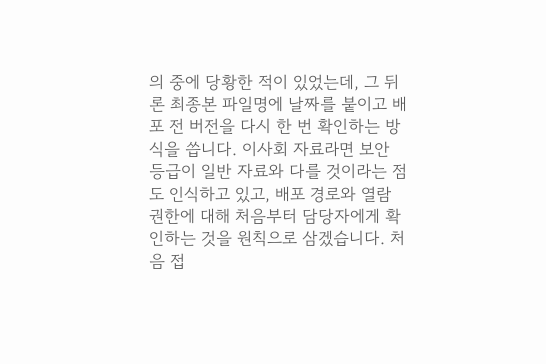의 중에 당황한 적이 있었는데, 그 뒤론 최종본 파일명에 날짜를 붙이고 배포 전 버전을 다시 한 번 확인하는 방식을 씁니다. 이사회 자료라면 보안 등급이 일반 자료와 다를 것이라는 점도 인식하고 있고, 배포 경로와 열람 권한에 대해 처음부터 담당자에게 확인하는 것을 원칙으로 삼겠습니다. 처음 접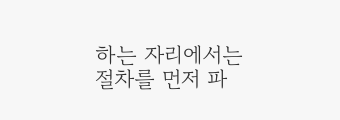하는 자리에서는 절차를 먼저 파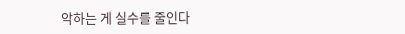악하는 게 실수를 줄인다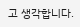고 생각합니다.